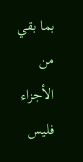بما بقي من الأجزاء فليس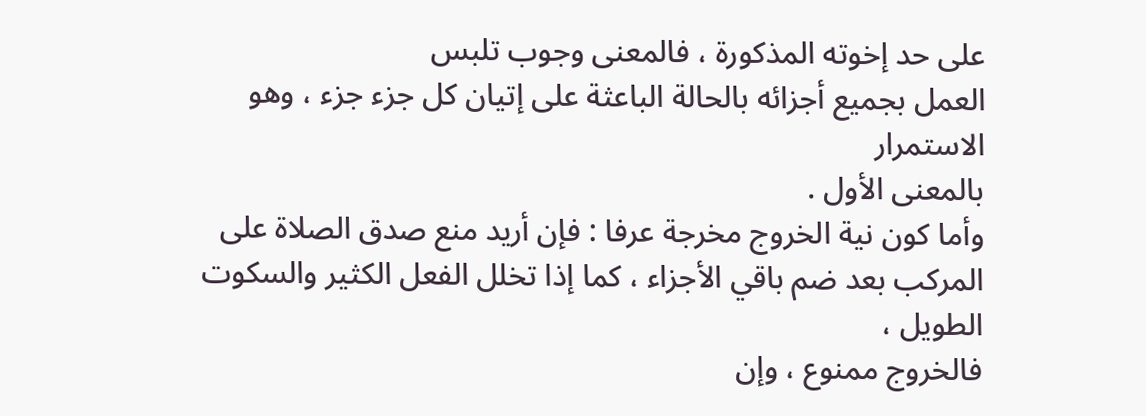على حد إخوته المذكورة ، فالمعنى وجوب تلبس
العمل بجميع أجزائه بالحالة الباعثة على إتيان كل جزء جزء ، وهو الاستمرار
بالمعنى الأول .
وأما كون نية الخروج مخرجة عرفا : فإن أريد منع صدق الصلاة على
المركب بعد ضم باقي الأجزاء ، كما إذا تخلل الفعل الكثير والسكوت الطويل ،
فالخروج ممنوع ، وإن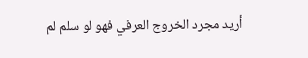أريد مجرد الخروج العرفي فهو لو سلم لم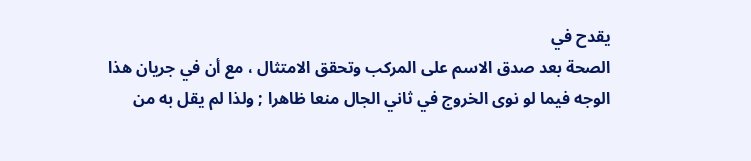يقدح في
الصحة بعد صدق الاسم على المركب وتحقق الامتثال ، مع أن في جريان هذا
الوجه فيما لو نوى الخروج في ثاني الجال منعا ظاهرا ; ولذا لم يقل به من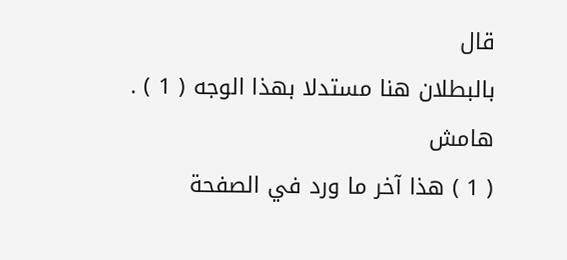قال
بالبطلان هنا مستدلا بهذا الوجه ( 1 ) .
هامش
( 1 ) هذا آخر ما ورد في الصفحة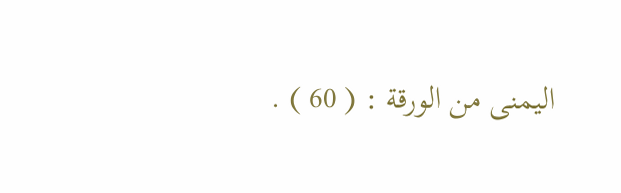اليمنى من الورقة : ( 60 ) .